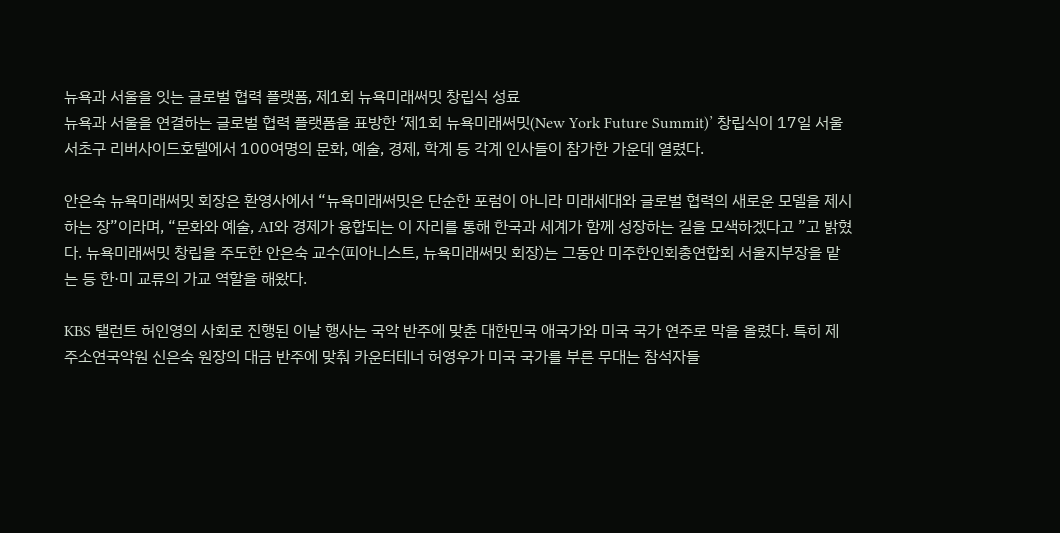뉴욕과 서울을 잇는 글로벌 협력 플랫폼, 제1회 뉴욕미래써밋 창립식 성료
뉴욕과 서울을 연결하는 글로벌 협력 플랫폼을 표방한 ‘제1회 뉴욕미래써밋(New York Future Summit)’ 창립식이 17일 서울 서초구 리버사이드호텔에서 100여명의 문화, 예술, 경제, 학계 등 각계 인사들이 참가한 가운데 열렸다.

안은숙 뉴욕미래써밋 회장은 환영사에서 “뉴욕미래써밋은 단순한 포럼이 아니라 미래세대와 글로벌 협력의 새로운 모델을 제시하는 장”이라며, “문화와 예술, AI와 경제가 융합되는 이 자리를 통해 한국과 세계가 함께 성장하는 길을 모색하겠다고 ”고 밝혔다. 뉴욕미래써밋 창립을 주도한 안은숙 교수(피아니스트, 뉴욕미래써밋 회장)는 그동안 미주한인회총연합회 서울지부장을 맡는 등 한·미 교류의 가교 역할을 해왔다.

KBS 탤런트 허인영의 사회로 진행된 이날 행사는 국악 반주에 맞춘 대한민국 애국가와 미국 국가 연주로 막을 올렸다. 특히 제주소연국악원 신은숙 원장의 대금 반주에 맞춰 카운터테너 허영우가 미국 국가를 부른 무대는 참석자들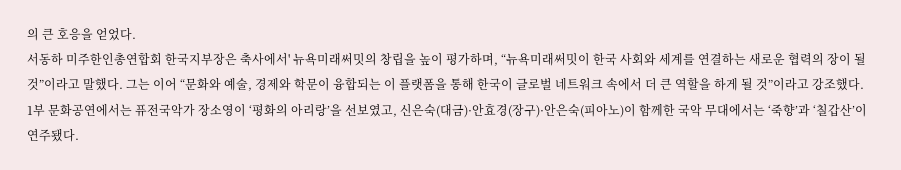의 큰 호응을 얻었다.
서동하 미주한인총연합회 한국지부장은 축사에서' 뉴욕미래써밋의 창립을 높이 평가하며, “뉴욕미래써밋이 한국 사회와 세계를 연결하는 새로운 협력의 장이 될 것”이라고 말했다. 그는 이어 “문화와 예술, 경제와 학문이 융합되는 이 플랫폼을 통해 한국이 글로벌 네트워크 속에서 더 큰 역할을 하게 될 것”이라고 강조했다.
1부 문화공연에서는 퓨전국악가 장소영이 ‘평화의 아리랑’을 선보였고, 신은숙(대금)·안효경(장구)·안은숙(피아노)이 함께한 국악 무대에서는 ‘죽향’과 ‘칠갑산’이 연주됐다.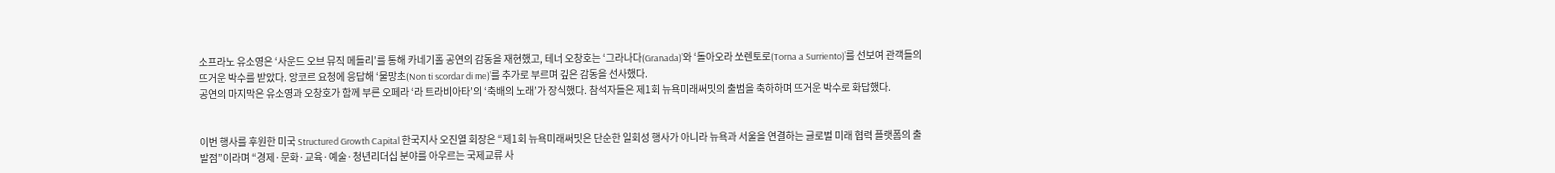소프라노 유소영은 ‘사운드 오브 뮤직 메들리’를 통해 카네기홀 공연의 감동을 재현했고, 테너 오창호는 ‘그라나다(Granada)’와 ‘돌아오라 쏘렌토로(Torna a Surriento)’를 선보여 관객들의 뜨거운 박수를 받았다. 앙코르 요청에 응답해 ‘물망초(Non ti scordar di me)’를 추가로 부르며 깊은 감동을 선사했다.
공연의 마지막은 유소영과 오창호가 함께 부른 오페라 ‘라 트라비아타’의 ‘축배의 노래’가 장식했다. 참석자들은 제1회 뉴욕미래써밋의 출범을 축하하며 뜨거운 박수로 화답했다.


이번 행사를 후원한 미국 Structured Growth Capital 한국지사 오진열 회장은 “제1회 뉴욕미래써밋은 단순한 일회성 행사가 아니라 뉴욕과 서울을 연결하는 글로벌 미래 협력 플랫폼의 출발점”이라며 “경제·문화·교육·예술·청년리더십 분야를 아우르는 국제교류 사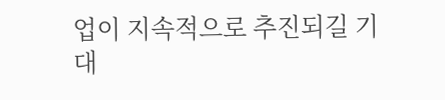업이 지속적으로 추진되길 기대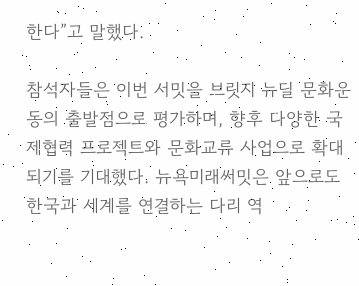한다”고 말했다.

참석자들은 이번 서밋을 브릿지 뉴딜 문화운동의 출발점으로 평가하며, 향후 다양한 국제협력 프로젝트와 문화교류 사업으로 확대되기를 기대했다. 뉴욕미래써밋은 앞으로도 한국과 세계를 연결하는 다리 역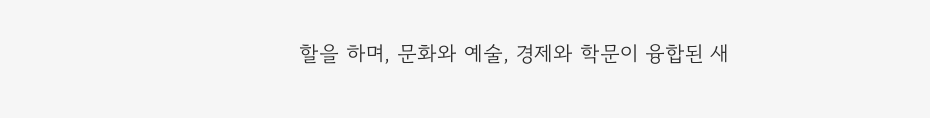할을 하며, 문화와 예술, 경제와 학문이 융합된 새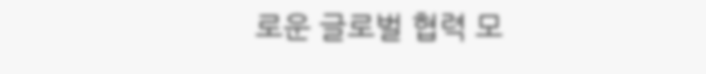로운 글로벌 협력 모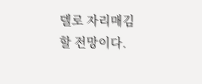델로 자리매김할 전망이다.